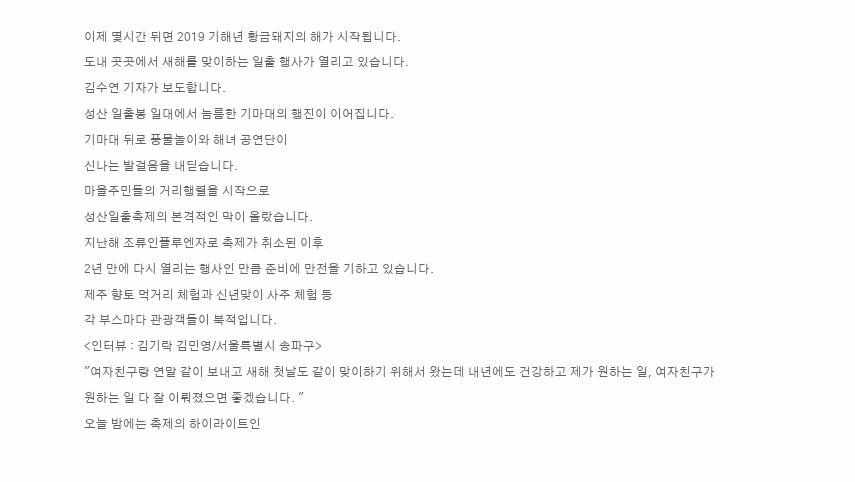이제 몇시간 뒤면 2019 기해년 황금돼지의 해가 시작됩니다.
도내 곳곳에서 새해를 맞이하는 일출 행사가 열리고 있습니다.
김수연 기자가 보도합니다.
성산 일출봉 일대에서 늠름한 기마대의 행진이 이어집니다.
기마대 뒤로 풍물놀이와 해녀 공연단이
신나는 발걸음을 내딛습니다.
마을주민들의 거리행렬을 시작으로
성산일출축제의 본격적인 막이 올랐습니다.
지난해 조류인플루엔자로 축제가 취소된 이후
2년 만에 다시 열리는 행사인 만큼 준비에 만전을 기하고 있습니다.
제주 향토 먹거리 체험과 신년맞이 사주 체험 등
각 부스마다 관광객들이 북적입니다.
<인터뷰 : 김기락 김민영/서울특별시 송파구>
"여자친구랑 연말 같이 보내고 새해 첫날도 같이 맞이하기 위해서 왔는데 내년에도 건강하고 제가 원하는 일, 여자친구가 원하는 일 다 잘 이뤄졌으면 좋겠습니다. "
오늘 밤에는 축제의 하이라이트인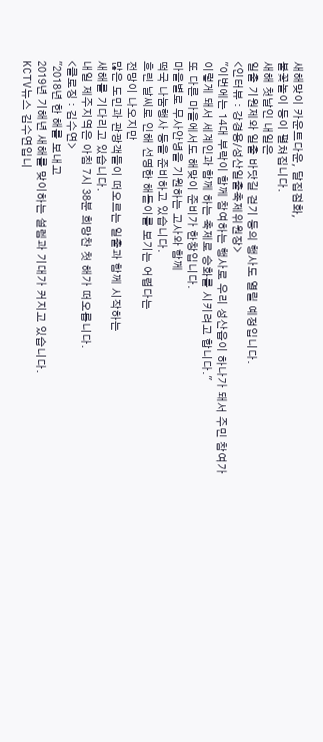새해맞이 카운트다운, 달집점화,
불꽃놀이 등이 펼쳐집니다.
새해 첫날인 내일은
일출 기원제와 일출 바닷길 걷기 등의 행사도 열릴 예정입니다.
<인터뷰 : 강경용/성산일출축제위원장>
"이번에는 14대 부락이 함께 참여하는 행사로 우리 성산읍이 하나가 돼서 주민 참여가 이렇게 돼서 세계인과 함께 하는 축제로 승화를 시키려고 합니다."
또 다른 마을에서도 해맞이 준비가 한창입니다.
마을별로 무사안녕을 기원하는 고사와 함께
떡국 나눔행사 등을 준비하고 있습니다.
흐린 날씨로 인해 선명한 해돋이를 보기는 어렵다는
전망이 나오지만
많은 도민과 관광객들이 떠오르는 일출과 함께 시작하는
새해를 기다리고 있습니다.
내일 제주지역은 아침 7시 38분 희망찬 첫 해가 떠오릅니다.
<클로징 : 김수연>
"2018년 한 해를 보내고
2019년 기해년 새해를 맞이하는 설렘과 기대가 커지고 있습니다.
KCTV뉴스 김수연입니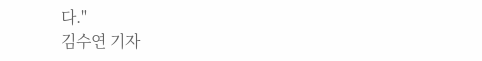다."
김수연 기자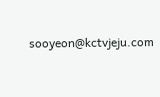sooyeon@kctvjeju.com